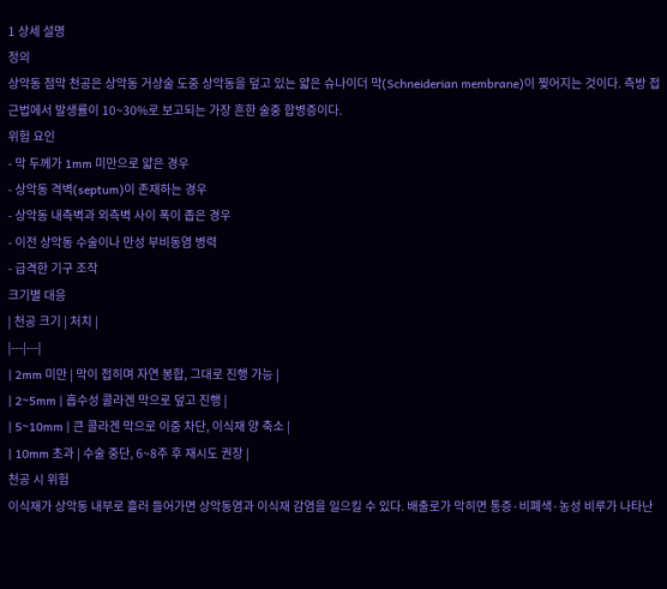1 상세 설명
정의
상악동 점막 천공은 상악동 거상술 도중 상악동을 덮고 있는 얇은 슈나이더 막(Schneiderian membrane)이 찢어지는 것이다. 측방 접근법에서 발생률이 10~30%로 보고되는 가장 흔한 술중 합병증이다.
위험 요인
- 막 두께가 1mm 미만으로 얇은 경우
- 상악동 격벽(septum)이 존재하는 경우
- 상악동 내측벽과 외측벽 사이 폭이 좁은 경우
- 이전 상악동 수술이나 만성 부비동염 병력
- 급격한 기구 조작
크기별 대응
| 천공 크기 | 처치 |
|---|---|
| 2mm 미만 | 막이 접히며 자연 봉합, 그대로 진행 가능 |
| 2~5mm | 흡수성 콜라겐 막으로 덮고 진행 |
| 5~10mm | 큰 콜라겐 막으로 이중 차단, 이식재 양 축소 |
| 10mm 초과 | 수술 중단, 6~8주 후 재시도 권장 |
천공 시 위험
이식재가 상악동 내부로 흘러 들어가면 상악동염과 이식재 감염을 일으킬 수 있다. 배출로가 막히면 통증·비폐색·농성 비루가 나타난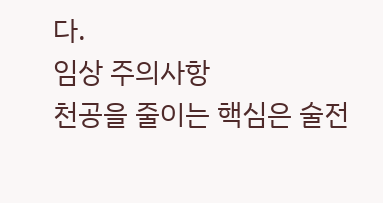다.
임상 주의사항
천공을 줄이는 핵심은 술전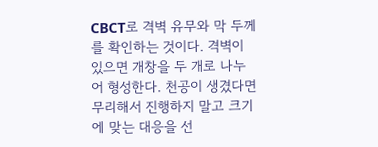CBCT로 격벽 유무와 막 두께를 확인하는 것이다. 격벽이 있으면 개창을 두 개로 나누어 형성한다. 천공이 생겼다면 무리해서 진행하지 말고 크기에 맞는 대응을 선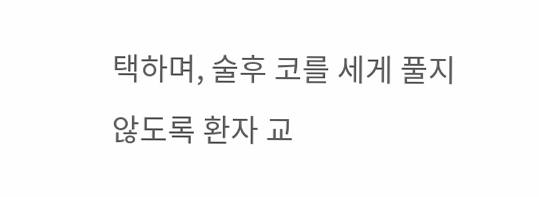택하며, 술후 코를 세게 풀지 않도록 환자 교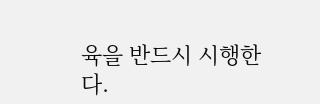육을 반드시 시행한다.